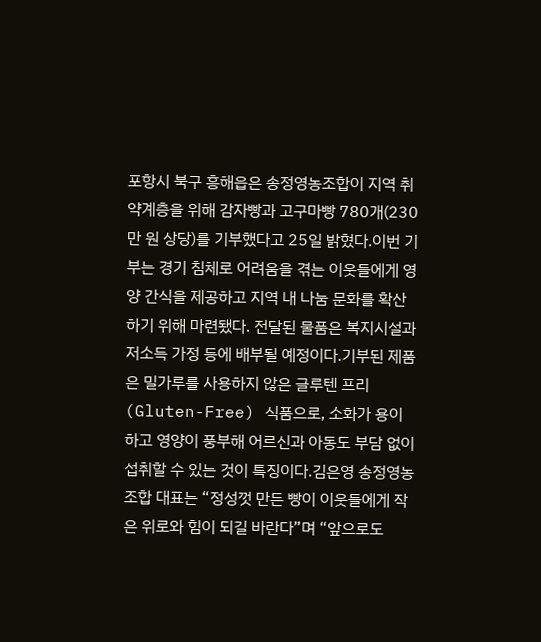포항시 북구 흥해읍은 송정영농조합이 지역 취약계층을 위해 감자빵과 고구마빵 780개(230만 원 상당)를 기부했다고 25일 밝혔다.이번 기부는 경기 침체로 어려움을 겪는 이웃들에게 영양 간식을 제공하고 지역 내 나눔 문화를 확산하기 위해 마련됐다. 전달된 물품은 복지시설과 저소득 가정 등에 배부될 예정이다.기부된 제품은 밀가루를 사용하지 않은 글루텐 프리(Gluten-Free) 식품으로, 소화가 용이하고 영양이 풍부해 어르신과 아동도 부담 없이 섭취할 수 있는 것이 특징이다.김은영 송정영농조합 대표는 “정성껏 만든 빵이 이웃들에게 작은 위로와 힘이 되길 바란다”며 “앞으로도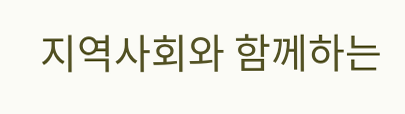지역사회와 함께하는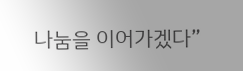나눔을 이어가겠다”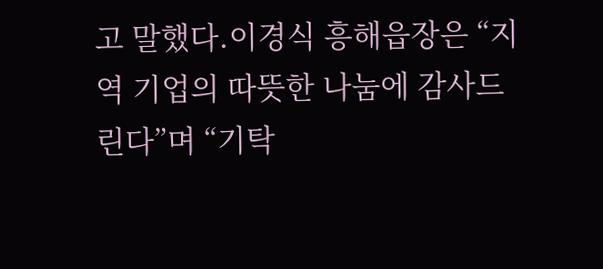고 말했다.이경식 흥해읍장은 “지역 기업의 따뜻한 나눔에 감사드린다”며 “기탁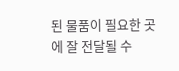된 물품이 필요한 곳에 잘 전달될 수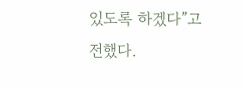있도록 하겠다”고 전했다.